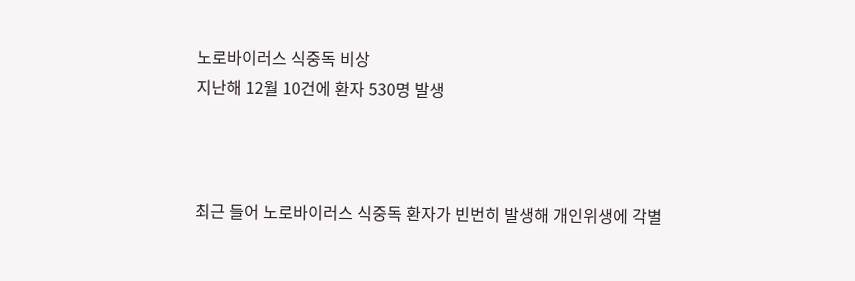노로바이러스 식중독 비상
지난해 12월 10건에 환자 530명 발생



최근 들어 노로바이러스 식중독 환자가 빈번히 발생해 개인위생에 각별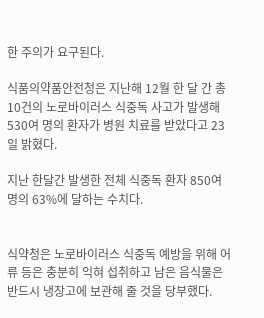한 주의가 요구된다.

식품의약품안전청은 지난해 12월 한 달 간 총 10건의 노로바이러스 식중독 사고가 발생해 530여 명의 환자가 병원 치료를 받았다고 23일 밝혔다.

지난 한달간 발생한 전체 식중독 환자 850여명의 63%에 달하는 수치다.


식약청은 노로바이러스 식중독 예방을 위해 어류 등은 충분히 익혀 섭취하고 남은 음식물은 반드시 냉장고에 보관해 줄 것을 당부했다.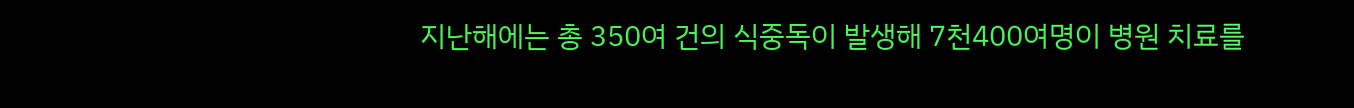지난해에는 총 350여 건의 식중독이 발생해 7천400여명이 병원 치료를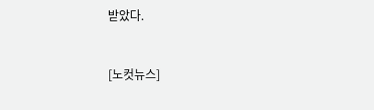받았다.


[노컷뉴스]